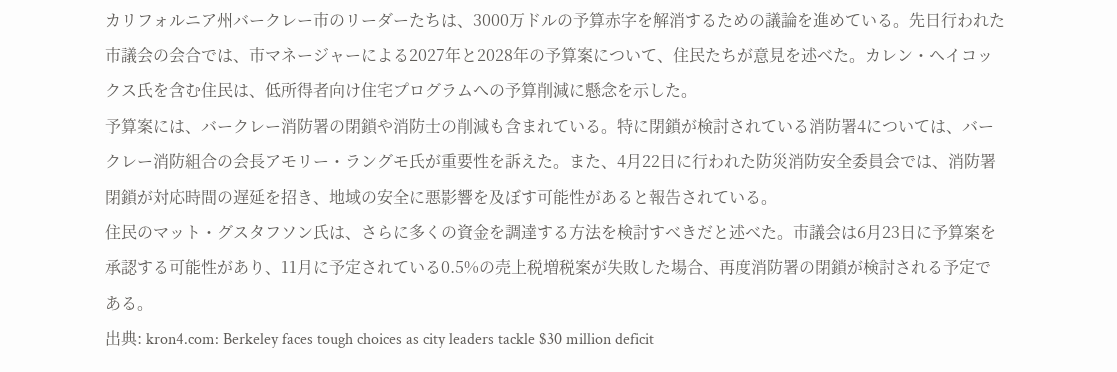カリフォルニア州バークレー市のリーダーたちは、3000万ドルの予算赤字を解消するための議論を進めている。先日行われた市議会の会合では、市マネージャーによる2027年と2028年の予算案について、住民たちが意見を述べた。カレン・ヘイコックス氏を含む住民は、低所得者向け住宅プログラムへの予算削減に懸念を示した。
予算案には、バークレー消防署の閉鎖や消防士の削減も含まれている。特に閉鎖が検討されている消防署4については、バークレー消防組合の会長アモリー・ラングモ氏が重要性を訴えた。また、4月22日に行われた防災消防安全委員会では、消防署閉鎖が対応時間の遅延を招き、地域の安全に悪影響を及ぼす可能性があると報告されている。
住民のマット・グスタフソン氏は、さらに多くの資金を調達する方法を検討すべきだと述べた。市議会は6月23日に予算案を承認する可能性があり、11月に予定されている0.5%の売上税増税案が失敗した場合、再度消防署の閉鎖が検討される予定である。
出典: kron4.com: Berkeley faces tough choices as city leaders tackle $30 million deficit